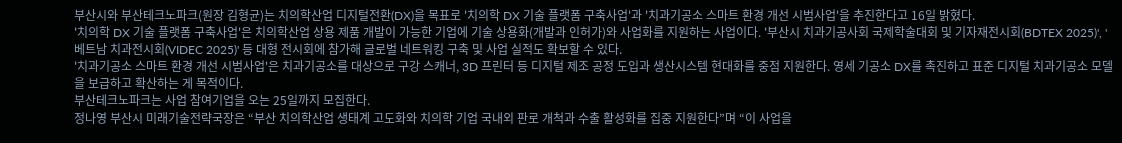부산시와 부산테크노파크(원장 김형균)는 치의학산업 디지털전환(DX)을 목표로 '치의학 DX 기술 플랫폼 구축사업'과 '치과기공소 스마트 환경 개선 시범사업'을 추진한다고 16일 밝혔다.
'치의학 DX 기술 플랫폼 구축사업'은 치의학산업 상용 제품 개발이 가능한 기업에 기술 상용화(개발과 인허가)와 사업화를 지원하는 사업이다. '부산시 치과기공사회 국제학술대회 및 기자재전시회(BDTEX 2025)', '베트남 치과전시회(VIDEC 2025)' 등 대형 전시회에 참가해 글로벌 네트워킹 구축 및 사업 실적도 확보할 수 있다.
'치과기공소 스마트 환경 개선 시범사업'은 치과기공소를 대상으로 구강 스캐너, 3D 프린터 등 디지털 제조 공정 도입과 생산시스템 현대화를 중점 지원한다. 영세 기공소 DX를 촉진하고 표준 디지털 치과기공소 모델을 보급하고 확산하는 게 목적이다.
부산테크노파크는 사업 참여기업을 오는 25일까지 모집한다.
정나영 부산시 미래기술전략국장은 “부산 치의학산업 생태계 고도화와 치의학 기업 국내외 판로 개척과 수출 활성화를 집중 지원한다”며 “이 사업을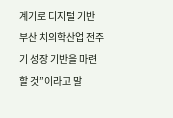계기로 디지털 기반 부산 치의학산업 전주기 성장 기반을 마련할 것”이라고 말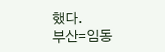했다.
부산=임동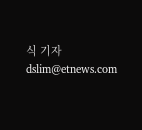식 기자 dslim@etnews.com